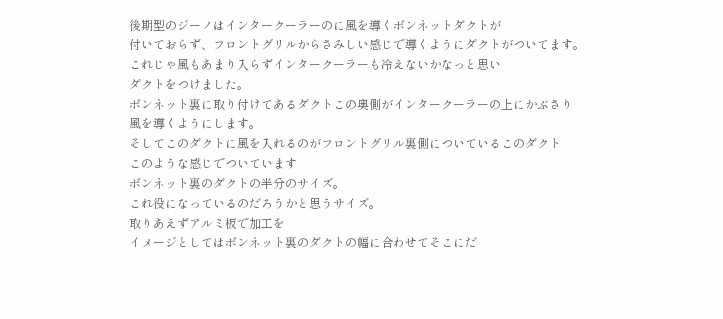後期型のジーノはインタークーラーのに風を導くボンネットダクトが
付いておらず、フロントグリルからさみしい感じで導くようにダクトがついてます。
これじゃ風もあまり入らずインタークーラーも冷えないかなっと思い
ダクトをつけました。
ボンネット裏に取り付けてあるダクトこの奥側がインタークーラーの上にかぶさり
風を導くようにします。
そしてこのダクトに風を入れるのがフロントグリル裏側についているこのダクト
このような感じでついています
ボンネット裏のダクトの半分のサイズ。
これ役になっているのだろうかと思うサイズ。
取りあえずアルミ板で加工を
イメージとしてはボンネット裏のダクトの幅に合わせてそこにだ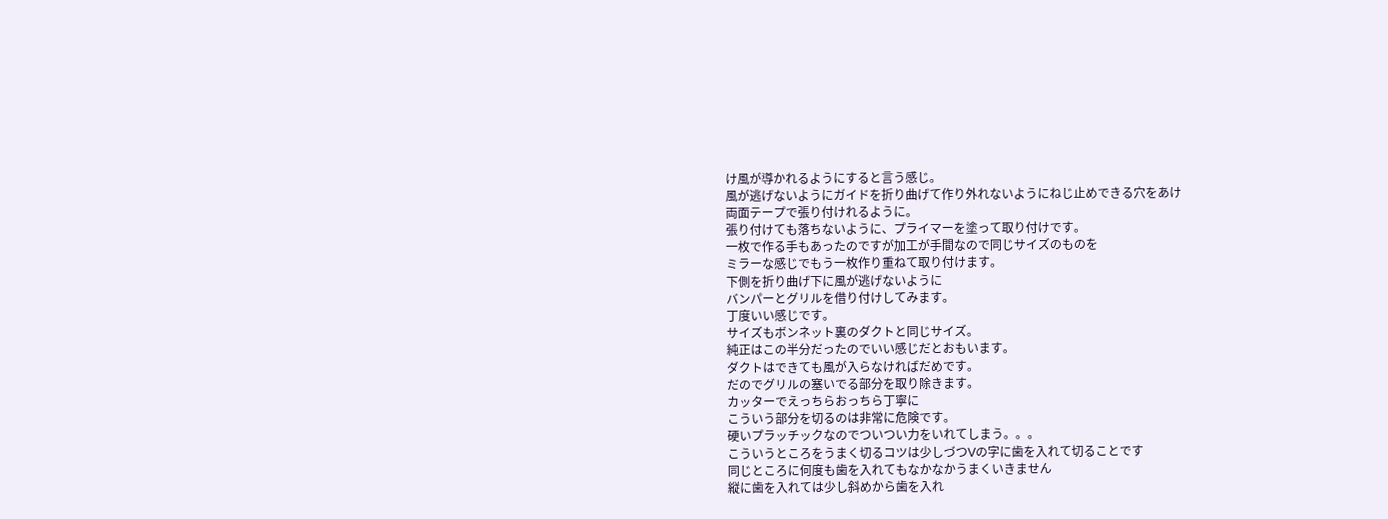け風が導かれるようにすると言う感じ。
風が逃げないようにガイドを折り曲げて作り外れないようにねじ止めできる穴をあけ
両面テープで張り付けれるように。
張り付けても落ちないように、プライマーを塗って取り付けです。
一枚で作る手もあったのですが加工が手間なので同じサイズのものを
ミラーな感じでもう一枚作り重ねて取り付けます。
下側を折り曲げ下に風が逃げないように
バンパーとグリルを借り付けしてみます。
丁度いい感じです。
サイズもボンネット裏のダクトと同じサイズ。
純正はこの半分だったのでいい感じだとおもいます。
ダクトはできても風が入らなければだめです。
だのでグリルの塞いでる部分を取り除きます。
カッターでえっちらおっちら丁寧に
こういう部分を切るのは非常に危険です。
硬いプラッチックなのでついつい力をいれてしまう。。。
こういうところをうまく切るコツは少しづつVの字に歯を入れて切ることです
同じところに何度も歯を入れてもなかなかうまくいきません
縦に歯を入れては少し斜めから歯を入れ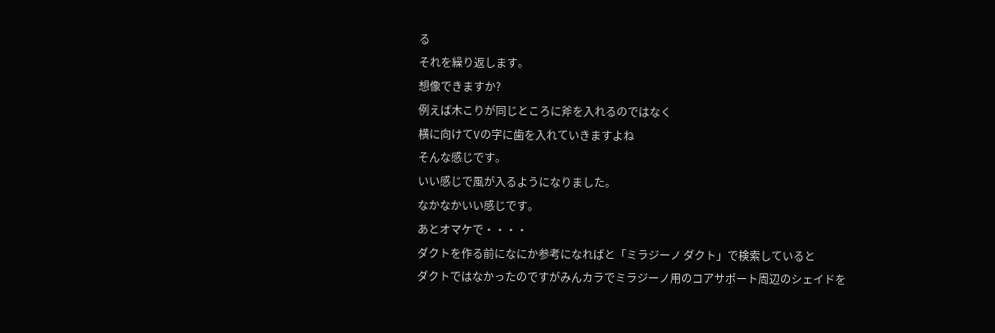る
それを繰り返します。
想像できますか?
例えば木こりが同じところに斧を入れるのではなく
横に向けてVの字に歯を入れていきますよね
そんな感じです。
いい感じで風が入るようになりました。
なかなかいい感じです。
あとオマケで・・・・
ダクトを作る前になにか参考になればと「ミラジーノ ダクト」で検索していると
ダクトではなかったのですがみんカラでミラジーノ用のコアサポート周辺のシェイドを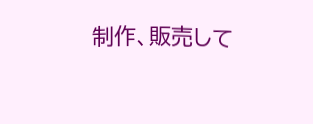制作、販売して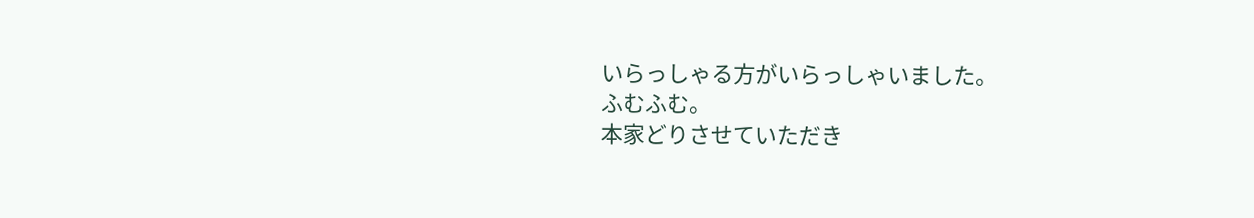いらっしゃる方がいらっしゃいました。
ふむふむ。
本家どりさせていただき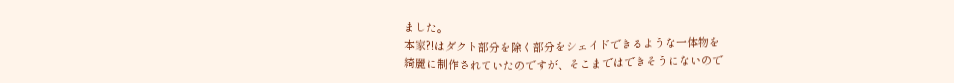ました。
本家?!はダクト部分を除く部分をシェイドできるような一体物を
綺麗に制作されていたのですが、そこまではできそうにないので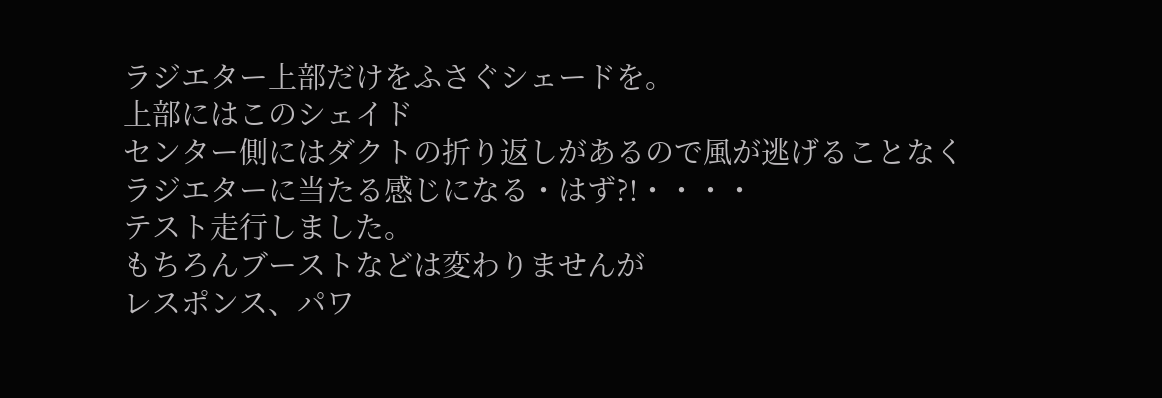ラジエター上部だけをふさぐシェードを。
上部にはこのシェイド
センター側にはダクトの折り返しがあるので風が逃げることなく
ラジエターに当たる感じになる・はず?!・・・・
テスト走行しました。
もちろんブーストなどは変わりませんが
レスポンス、パワ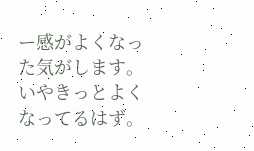ー感がよくなった気がします。
いやきっとよくなってるはず。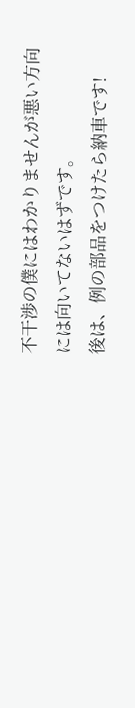不干渉の僕にはわかりませんが悪い方向には向いてないはずです。
後は、例の部品をつけたら納車です!